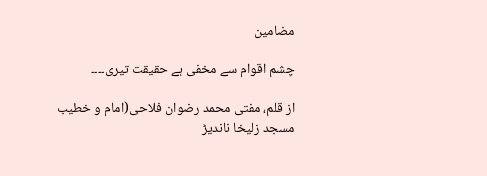مضامین

چشم اقوام سے مخفی ہے حقیقت تیری۔۔۔۔

از قلم، مفتی محمد رضوان فلاحی(امام و خطیب مسجد زلیخا ناندیڑ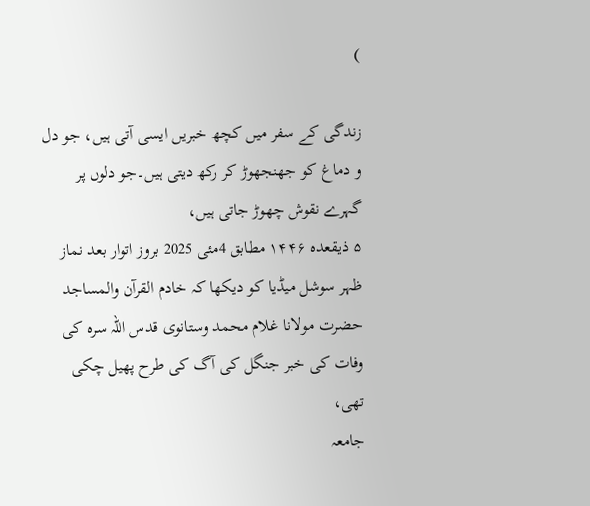)

زندگی کے سفر میں کچھ خبریں ایسی آتی ہیں، جو دل و دماغ کو جھنجھوڑ کر رکھ دیتی ہیں۔جو دلوں پر گہرے نقوش چھوڑ جاتی ہیں،
۵ ذیقعدہ ۱۴۴۶ مطابق 4مئی 2025 بروز اتوار بعد نماز ظہر سوشل میڈیا کو دیکھا کہ خادم القرآن والمساجد حضرت مولانا غلام محمد وستانوی قدس اللہ سرہ کی وفات کی خبر جنگل کی آگ کی طرح پھیل چکی تھی،
جامعہ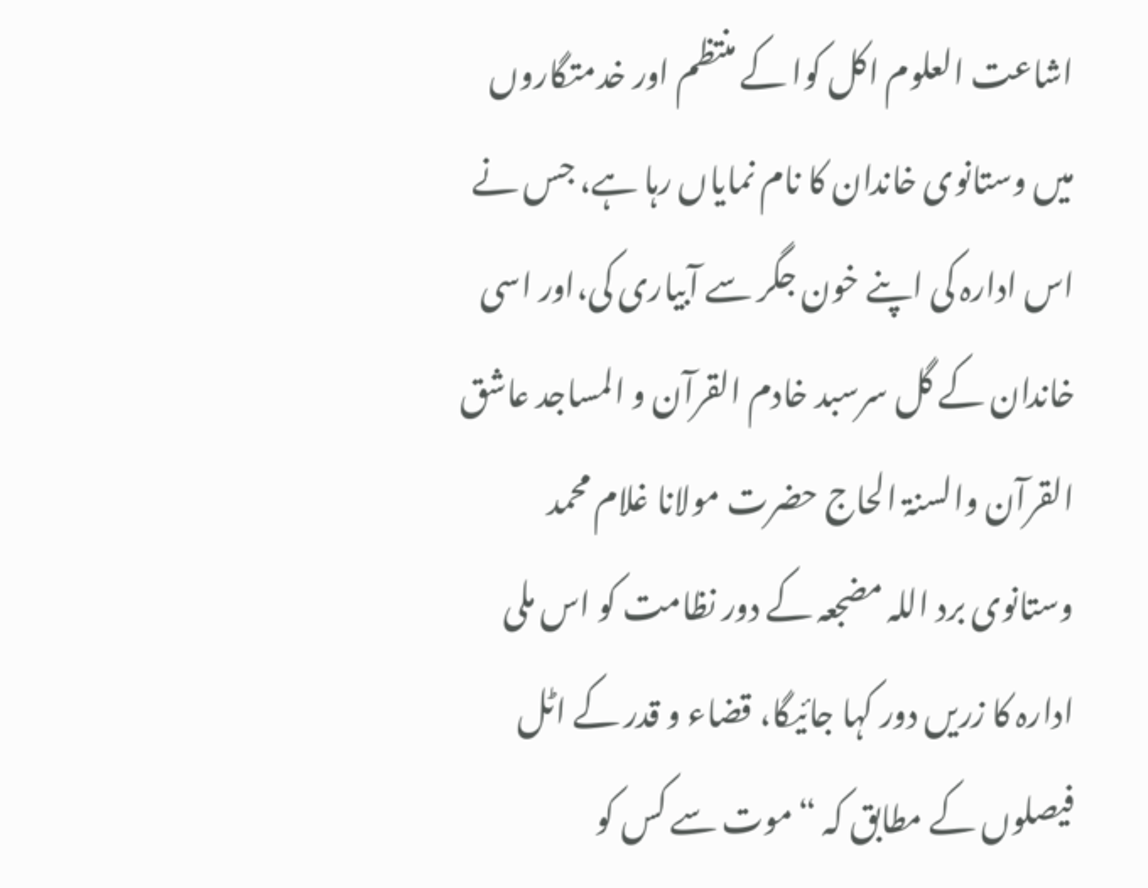اشاعت العلوم اکل کوا کے منتظم اور خدمتگاروں میں وستانوی خاندان کا نام نمایاں رہا ہے، جس نے اس ادارہ کی اپنے خون جگر سے آبیاری کی،اور اسی خاندان کے گل سرسبد خادم القرآن و المساجد عاشق القرآن والسنۃ الحاج حضرت مولانا غلام محمد وستانوی برد اللہ مضجعہ کے دور نظامت کو اس ملی ادارہ کا زریں دور کہا جائیگا، قضاء و قدر کے اٹل فیصلوں کے مطابق کہ “موت سے کس کو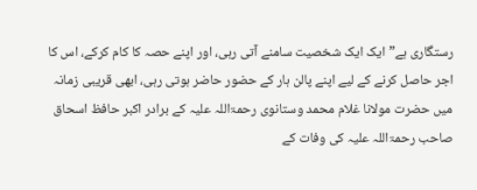رستگاری ہے”ایک ایک شخصیت سامنے آتی رہی، اور اپنے حصہ کا کام کرکے، اس کا اجر حاصل کرنے کے لیے اپنے پالن ہار کے حضور حاضر ہوتی رہی، ابھی قریبی زمانہ میں حضرت مولانا غلام محمد وستانوی رحمۃاللہ علیہ کے برادر اکبر حافظ اسحاق صاحب رحمۃاللہ علیہ کی وفات کے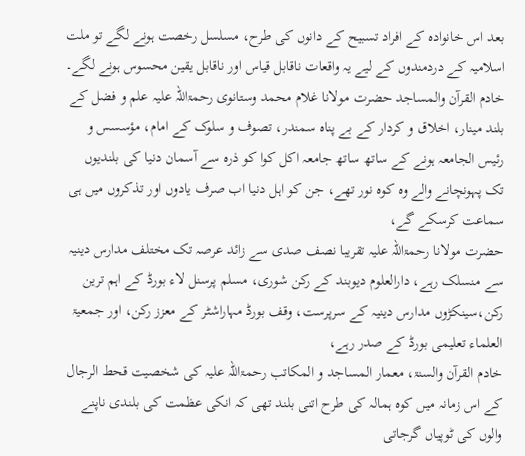بعد اس خانوادہ کے افراد تسبیح کے دانوں کی طرح، مسلسل رخصت ہونے لگے تو ملت اسلامیہ کے دردمندوں کے لیے یہ واقعات ناقابل قیاس اور ناقابل یقین محسوس ہونے لگے۔
خادم القرآن والمساجد حضرت مولانا غلام محمد وستانوی رحمۃاللہ علیہ علم و فضل کے بلند مینار، اخلاق و کردار کے بے پناہ سمندر، تصوف و سلوک کے امام، مؤسسس و رئیس الجامعہ ہونے کے ساتھ ساتھ جامعہ اکل کوا کو ذرہ سے آسمان دنیا کی بلندیوں تک پہونچانے والے وہ کوہ نور تھے، جن کو اہل دنیا اب صرف یادوں اور تذکروں میں ہی سماعت کرسکے گے،
حضرت مولانا رحمۃاللہ علیہ تقریبا نصف صدی سے زائد عرصہ تک مختلف مدارس دینیہ سے منسلک رہے، دارالعلوم دیوبند کے رکن شوری، مسلم پرسنل لاء بورڈ کے اہم ترین رکن،سینکڑوں مدارس دینیہ کے سرپرست، وقف بورڈ مہاراشٹر کے معزز رکن، اور جمعیۃ العلماء تعلیمی بورڈ کے صدر رہے،
خادم القرآن والسنۃ، معمار المساجد و المکاتب رحمۃاللہ علیہ کی شخصیت قحط الرجال کے اس زمانہ میں کوہ ہمالہ کی طرح اتنی بلند تھی کہ انکی عظمت کی بلندی ناپنے والوں کی ٹوپیاں گرجاتی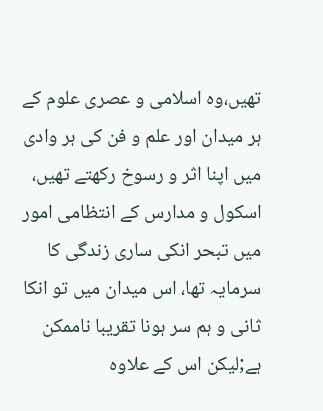تھیں،وہ اسلامی و عصری علوم کے ہر میدان اور علم و فن کی ہر وادی میں اپنا اثر و رسوخ رکھتے تھیں، اسکول و مدارس کے انتظامی امور میں تبحر انکی ساری زندگی کا سرمایہ تھا، اس میدان میں تو انکا ثانی و ہم سر ہونا تقریبا ناممکن ہے;لیکن اس کے علاوہ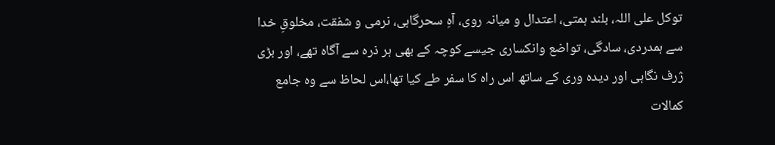توکل علی اللہ، بلند ہمتی، اعتدال و میانہ روی، آہِ سحرگاہی، نرمی و شفقت، مخلوقِ خدا سے ہمدردی، سادگی، تواضع وانکساری جیسے کوچہ کے بھی ہر ذرہ سے آگاہ تھے، اور بڑی ژرف نگاہی اور دیدہ وری کے ساتھ اس راہ کا سفر طے کیا تھا،اس لحاظ سے وہ جامع کمالات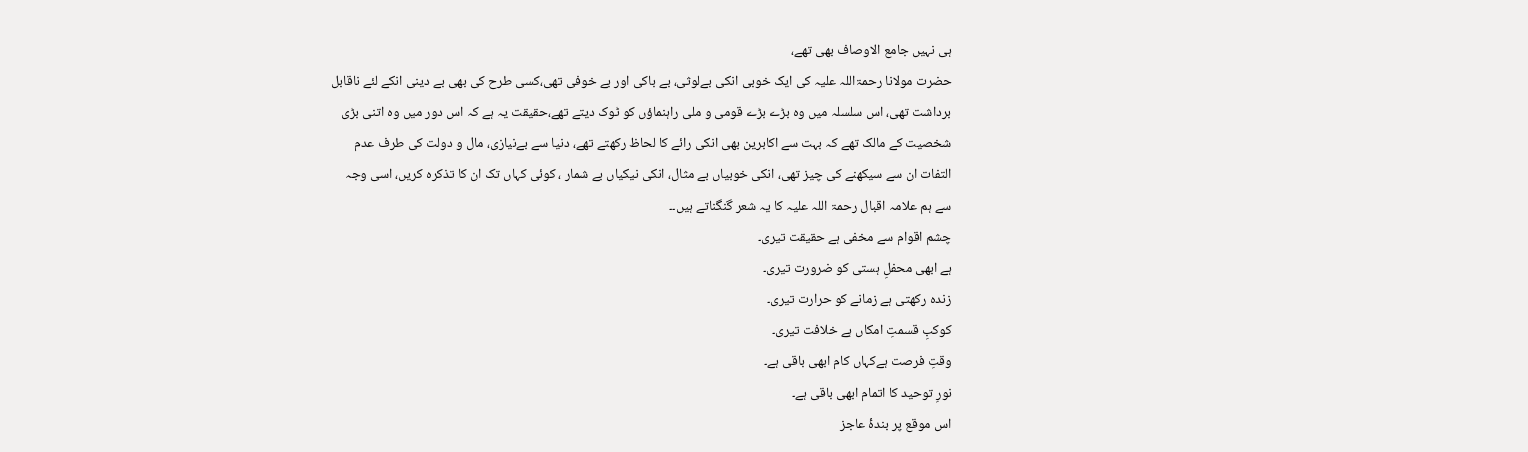ہی نہیں جامع الاوصاف بھی تھے،
حضرت مولانا رحمۃاللہ علیہ کی ایک خوبی انکی بےلوثی، بے باکی اور بے خوفی تھی،کسی طرح کی بھی بے دینی انکے لئے ناقابل برداشت تھی، اس سلسلہ میں وہ بڑے بڑے قومی و ملی راہنماؤں کو ٹوک دیتے تھے،حقیقت یہ ہے کہ اس دور میں وہ اتنی بڑی شخصیت کے مالک تھے کہ بہت سے اکابرین بھی انکی رائے کا لحاظ رکھتے تھے، دنیا سے بےنیازی، مال و دولت کی طرف عدم التفات ان سے سیکھنے کی چیز تھی، انکی خوبیاں بے مثال، انکی نیکیاں بے شمار ، کوئی کہاں تک ان کا تذکرہ کریں، اسی وجہ سے ہم علامہ اقبال رحمۃ اللہ علیہ کا یہ شعر گنگناتے ہیں۔۔
چشم اقوام سے مخفی ہے حقیقت تیری۔
ہے ابھی محفلِ ہستی کو ضرورت تیری۔
زندہ رکھتی ہے زمانے کو حرارت تیری۔
کوکبِ قسمتِ امکاں ہے خلافت تیری۔
وقتِ فرصت ہےکہاں کام ابھی باقی ہے۔
نورِ توحید کا اتمام ابھی باقی ہے۔
اس موقع پر بندۂ عاجز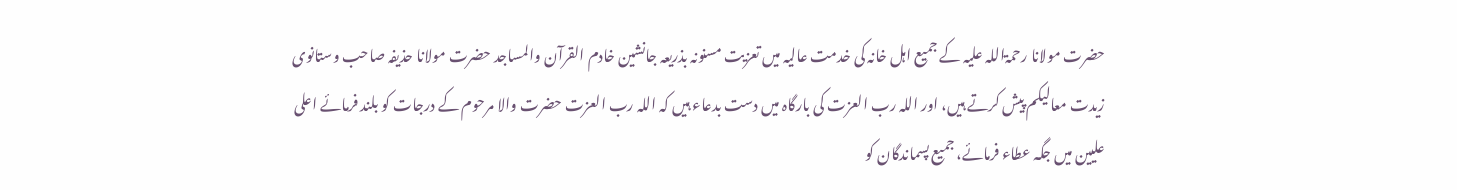حضرت مولانا رحمۃاللہ علیہ کے جمیع اہل خانہ کی خدمت عالیہ میں تعزیت مسنونہ بذریعہ جانشین خادم القرآن والمساجد حضرت مولانا حذیفہ صاحب وستانوی زیدت معالیکم پیش کرتے ہیں، اور اللہ رب العزت کی بارگاہ میں دست بدعاء ہیں کہ اللہ رب العزت حضرت والا مرحوم کے درجات کو بلند فرمائے اعلی علیین میں جگہ عطاء فرمائے، جمیع پسماندگان کو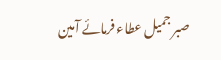صبر جمیل عطاء فرمائے آمین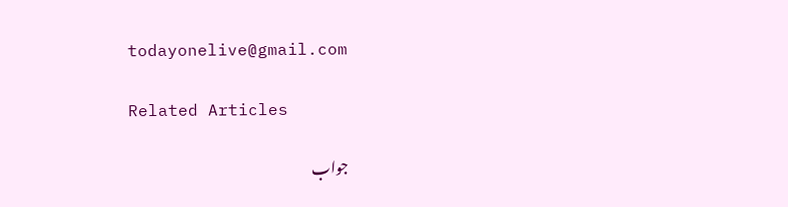todayonelive@gmail.com

Related Articles

جواب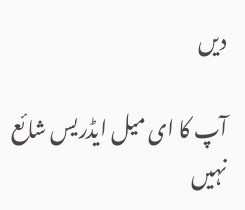دیں

آپ کا ای میل ایڈریس شائع نہیں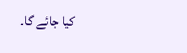کیا جائے گا۔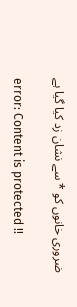ضروری خانوں کو * سے نشان زد کیا گیا ہے

error: Content is protected !!